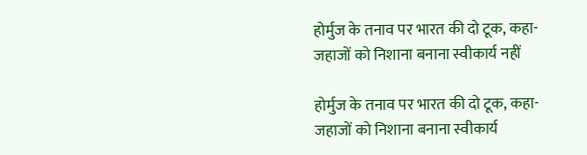होर्मुज के तनाव पर भारत की दो टूक, कहा- जहाजों को निशाना बनाना स्वीकार्य नहीं

होर्मुज के तनाव पर भारत की दो टूक, कहा- जहाजों को निशाना बनाना स्वीकार्य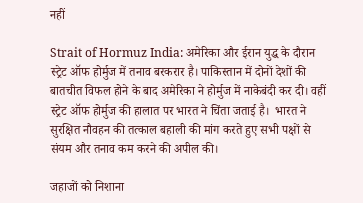नहीं

Strait of Hormuz India: अमेरिका और ईरान युद्ध के दौरान स्ट्रेट ऑफ होर्मुज में तनाव बरकरार है। पाकिस्तान में दोनों देशों की बातचीत विफल होने के बाद अमेरिका ने होर्मुज में नाकेबंदी कर दी। वहीं स्ट्रेट ऑफ होर्मुज की हालात पर भारत ने चिंता जताई है।  भारत ने सुरक्षित नौवहन की तत्काल बहाली की मांग करते हुए सभी पक्षों से संयम और तनाव कम करने की अपील की।

जहाजों को निशाना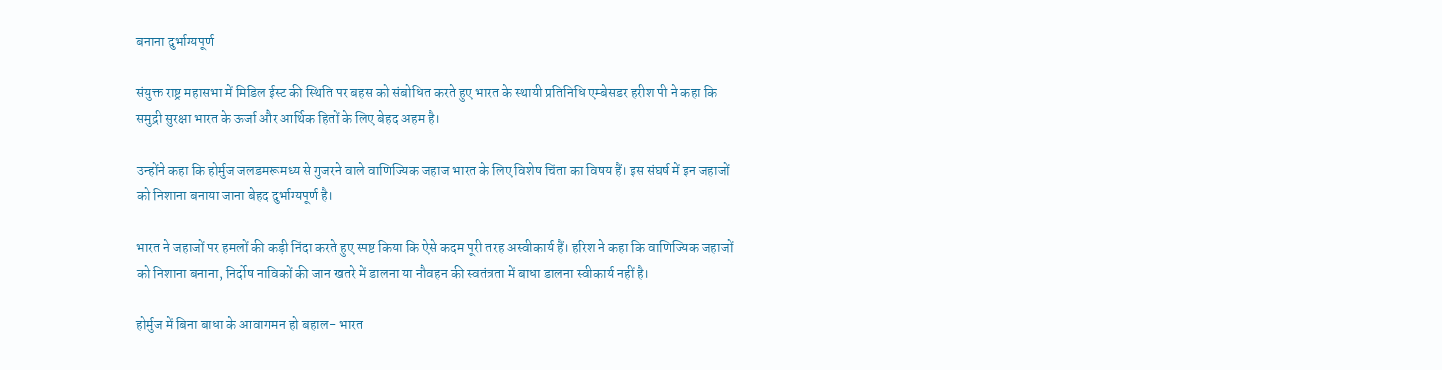बनाना दुर्भाग्यपूर्ण

संयुक्त राष्ट्र महासभा में मिडिल ईस्ट की स्थिति पर बहस को संबोधित करते हुए भारत के स्थायी प्रतिनिधि एम्बेसडर हरीश पी ने कहा कि समुद्री सुरक्षा भारत के ऊर्जा और आर्थिक हितों के लिए बेहद अहम है।

उन्होंने कहा कि होर्मुज जलडमरूमध्य से गुजरने वाले वाणिज्यिक जहाज भारत के लिए विशेष चिंता का विषय हैं। इस संघर्ष में इन जहाजों को निशाना बनाया जाना बेहद दुर्भाग्यपूर्ण है।

भारत ने जहाजों पर हमलों की कड़ी निंदा करते हुए स्पष्ट किया कि ऐसे कदम पूरी तरह अस्वीकार्य हैं। हरिश ने कहा कि वाणिज्यिक जहाजों को निशाना बनाना, निर्दोष नाविकों की जान खतरे में डालना या नौवहन की स्वतंत्रता में बाधा डालना स्वीकार्य नहीं है।

होर्मुज में बिना बाधा के आवागमन हो बहाल- भारत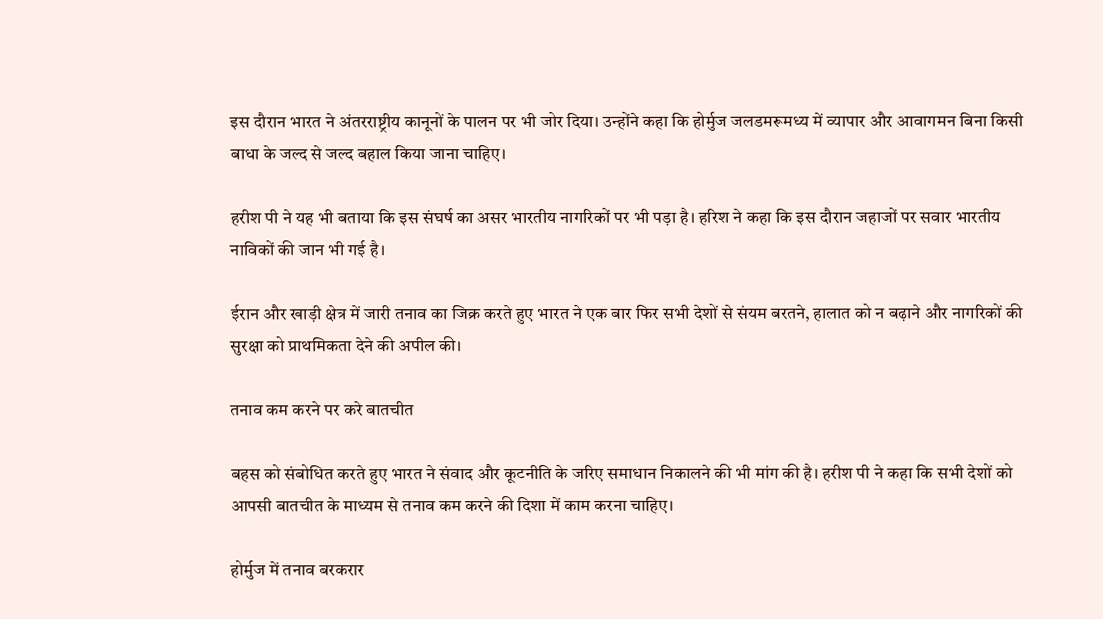इस दौरान भारत ने अंतरराष्ट्रीय कानूनों के पालन पर भी जोर दिया। उन्होंने कहा कि होर्मुज जलडमरूमध्य में व्यापार और आवागमन बिना किसी बाधा के जल्द से जल्द बहाल किया जाना चाहिए।

हरीश पी ने यह भी बताया कि इस संघर्ष का असर भारतीय नागरिकों पर भी पड़ा है। हरिश ने कहा कि इस दौरान जहाजों पर सवार भारतीय नाविकों की जान भी गई है।

ईरान और खाड़ी क्षेत्र में जारी तनाव का जिक्र करते हुए भारत ने एक बार फिर सभी देशों से संयम बरतने, हालात को न बढ़ाने और नागरिकों की सुरक्षा को प्राथमिकता देने की अपील की।

तनाव कम करने पर करे बातचीत

बहस को संबोधित करते हुए भारत ने संवाद और कूटनीति के जरिए समाधान निकालने की भी मांग की है। हरीश पी ने कहा कि सभी देशों को आपसी बातचीत के माध्यम से तनाव कम करने की दिशा में काम करना चाहिए।

होर्मुज में तनाव बरकरार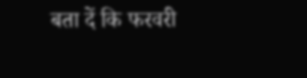बता दें कि फरवरी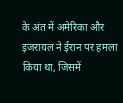के अंत में अमेरिका और इजरायल ने ईरान पर हमला किया था, जिसमें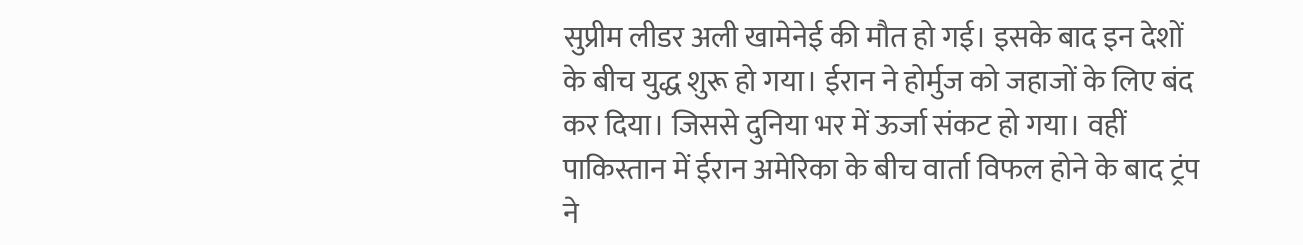सुप्रीम लीडर अली खामेनेई की मौत हो गई। इसके बाद इन देशों के बीच युद्ध शुरू हो गया। ईरान ने होर्मुज को जहाजों के लिए बंद कर दिया। जिससे दुनिया भर में ऊर्जा संकट हो गया। वहीं पाकिस्तान में ईरान अमेरिका के बीच वार्ता विफल होने के बाद ट्रंप ने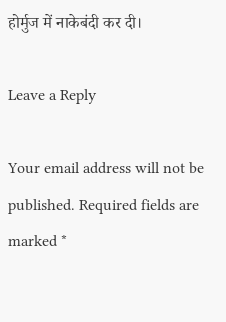होर्मुज में नाकेबंदी कर दी।

Leave a Reply

Your email address will not be published. Required fields are marked *